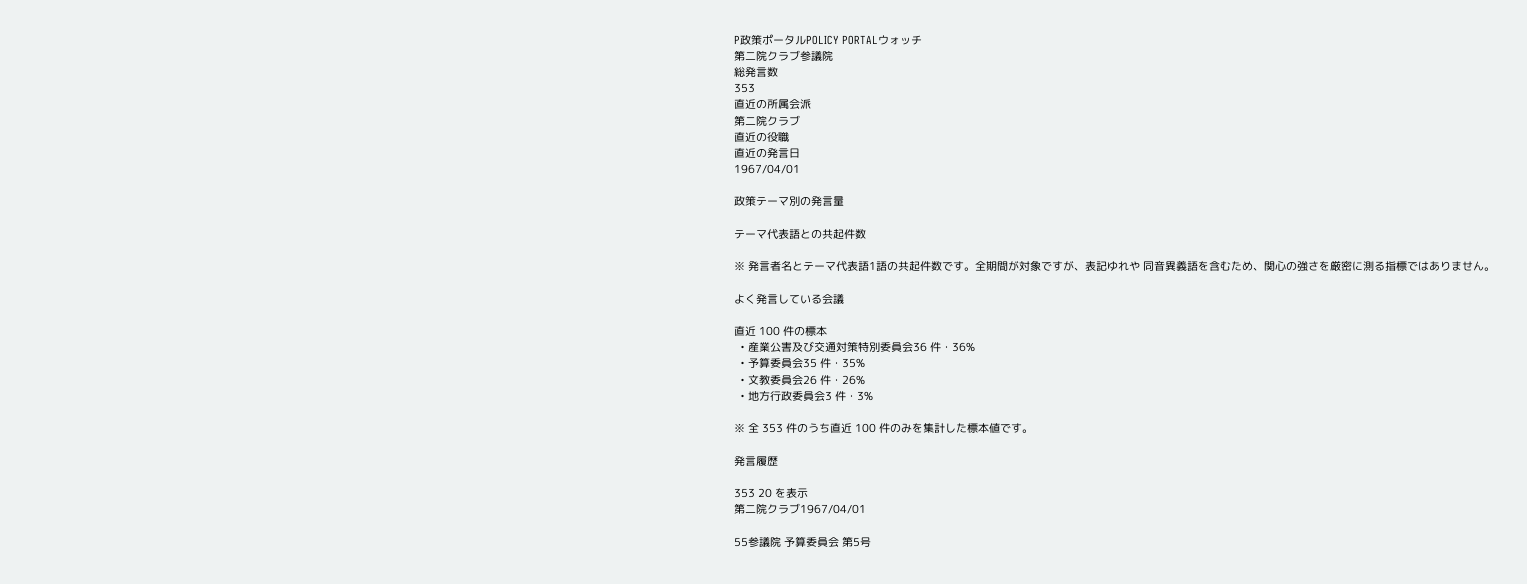P政策ポータルPOLICY PORTALウォッチ
第二院クラブ参議院
総発言数
353
直近の所属会派
第二院クラブ
直近の役職
直近の発言日
1967/04/01

政策テーマ別の発言量

テーマ代表語との共起件数

※ 発言者名とテーマ代表語1語の共起件数です。全期間が対象ですが、表記ゆれや 同音異義語を含むため、関心の強さを厳密に測る指標ではありません。

よく発言している会議

直近 100 件の標本
  • 産業公害及び交通対策特別委員会36 件・36%
  • 予算委員会35 件・35%
  • 文教委員会26 件・26%
  • 地方行政委員会3 件・3%

※ 全 353 件のうち直近 100 件のみを集計した標本値です。

発言履歴

353 20 を表示
第二院クラブ1967/04/01

55参議院 予算委員会 第5号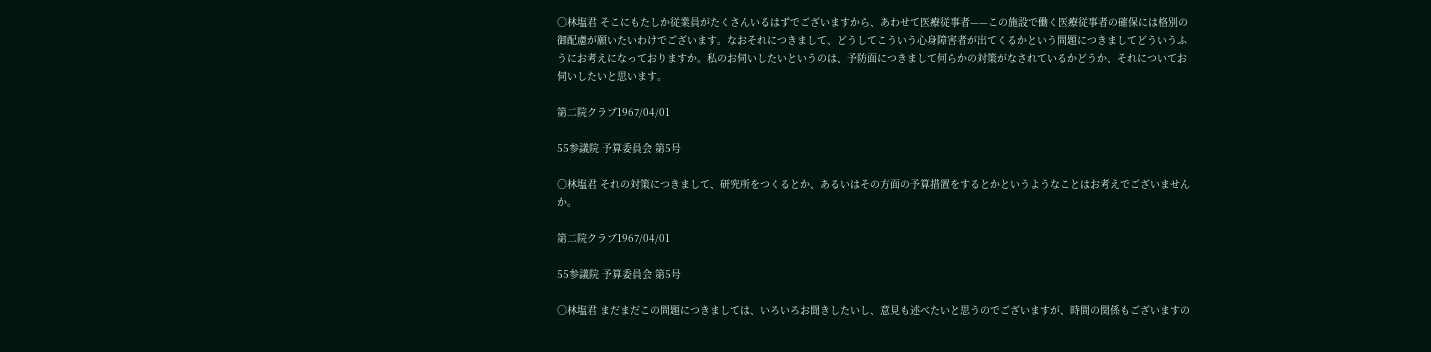○林塩君 そこにもたしか従業員がたくさんいるはずでございますから、あわせて医療従事者——この施設で働く医療従事者の確保には格別の御配慮が願いたいわけでございます。なおそれにつきまして、どうしてこういう心身障害者が出てくるかという問題につきましてどういうふうにお考えになっておりますか。私のお伺いしたいというのは、予防面につきまして何らかの対策がなされているかどうか、それについてお伺いしたいと思います。

第二院クラブ1967/04/01

55参議院 予算委員会 第5号

○林塩君 それの対策につきまして、研究所をつくるとか、あるいはその方面の予算措置をするとかというようなことはお考えでございませんか。

第二院クラブ1967/04/01

55参議院 予算委員会 第5号

○林塩君 まだまだこの問題につきましては、いろいろお聞きしたいし、意見も述べたいと思うのでございますが、時間の関係もございますの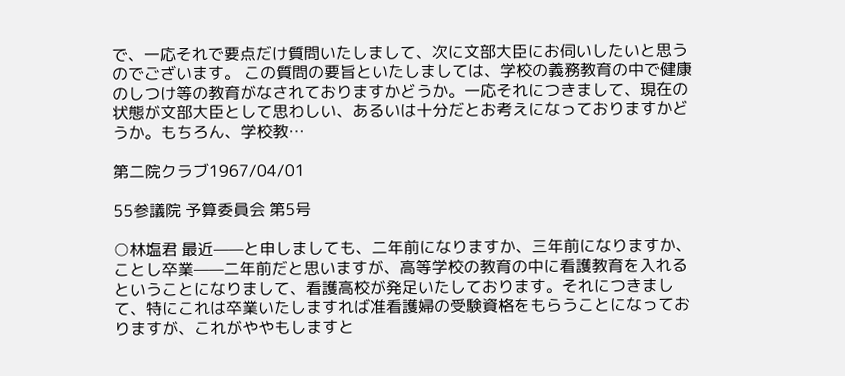で、一応それで要点だけ質問いたしまして、次に文部大臣にお伺いしたいと思うのでございます。 この質問の要旨といたしましては、学校の義務教育の中で健康のしつけ等の教育がなされておりますかどうか。一応それにつきまして、現在の状態が文部大臣として思わしい、あるいは十分だとお考えになっておりますかどうか。もちろん、学校教…

第二院クラブ1967/04/01

55参議院 予算委員会 第5号

○林塩君 最近——と申しましても、二年前になりますか、三年前になりますか、ことし卒業——二年前だと思いますが、高等学校の教育の中に看護教育を入れるということになりまして、看護高校が発足いたしております。それにつきまして、特にこれは卒業いたしますれば准看護婦の受験資格をもらうことになっておりますが、これがややもしますと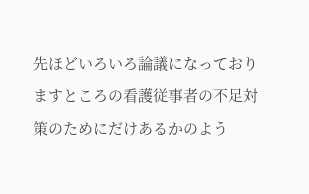先ほどいろいろ論議になっておりますところの看護従事者の不足対策のためにだけあるかのよう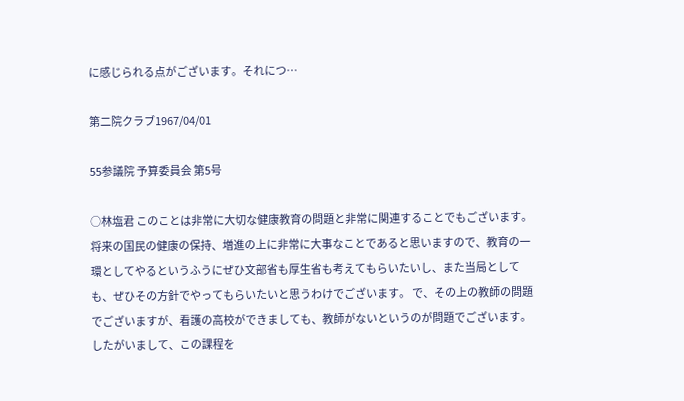に感じられる点がございます。それにつ…

第二院クラブ1967/04/01

55参議院 予算委員会 第5号

○林塩君 このことは非常に大切な健康教育の問題と非常に関連することでもございます。将来の国民の健康の保持、増進の上に非常に大事なことであると思いますので、教育の一環としてやるというふうにぜひ文部省も厚生省も考えてもらいたいし、また当局としても、ぜひその方針でやってもらいたいと思うわけでございます。 で、その上の教師の問題でございますが、看護の高校ができましても、教師がないというのが問題でございます。したがいまして、この課程を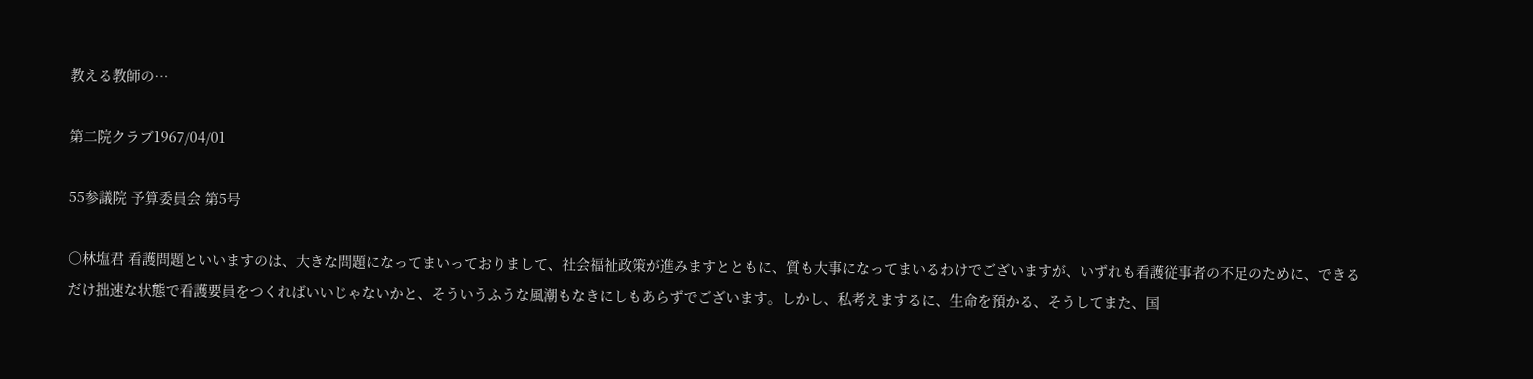教える教師の…

第二院クラブ1967/04/01

55参議院 予算委員会 第5号

○林塩君 看護問題といいますのは、大きな問題になってまいっておりまして、社会福祉政策が進みますとともに、質も大事になってまいるわけでございますが、いずれも看護従事者の不足のために、できるだけ拙速な状態で看護要員をつくればいいじゃないかと、そういうふうな風潮もなきにしもあらずでございます。しかし、私考えまするに、生命を預かる、そうしてまた、国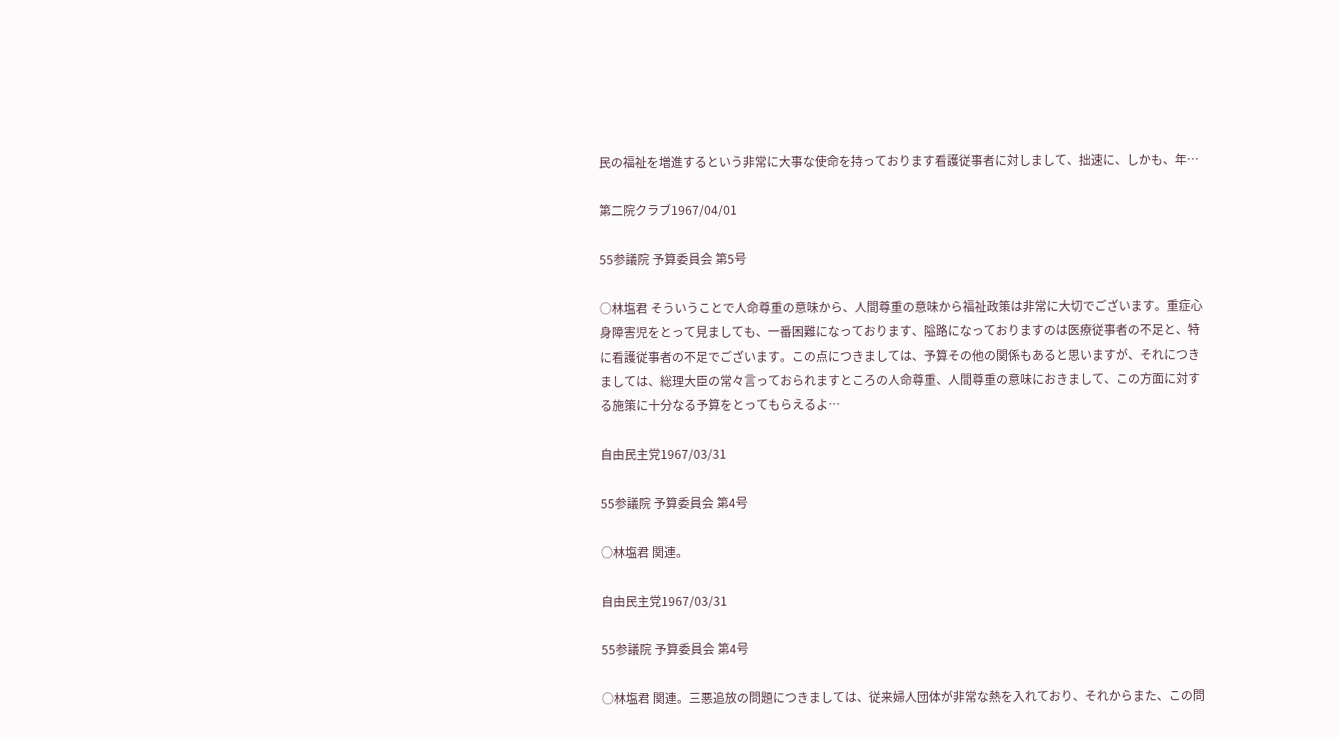民の福祉を増進するという非常に大事な使命を持っております看護従事者に対しまして、拙速に、しかも、年…

第二院クラブ1967/04/01

55参議院 予算委員会 第5号

○林塩君 そういうことで人命尊重の意味から、人間尊重の意味から福祉政策は非常に大切でございます。重症心身障害児をとって見ましても、一番困難になっております、隘路になっておりますのは医療従事者の不足と、特に看護従事者の不足でございます。この点につきましては、予算その他の関係もあると思いますが、それにつきましては、総理大臣の常々言っておられますところの人命尊重、人間尊重の意味におきまして、この方面に対する施策に十分なる予算をとってもらえるよ…

自由民主党1967/03/31

55参議院 予算委員会 第4号

○林塩君 関連。

自由民主党1967/03/31

55参議院 予算委員会 第4号

○林塩君 関連。三悪追放の問題につきましては、従来婦人団体が非常な熱を入れており、それからまた、この問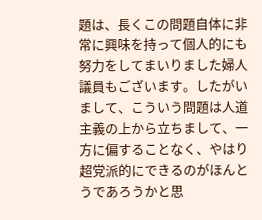題は、長くこの問題自体に非常に興味を持って個人的にも努力をしてまいりました婦人議員もございます。したがいまして、こういう問題は人道主義の上から立ちまして、一方に偏することなく、やはり超党派的にできるのがほんとうであろうかと思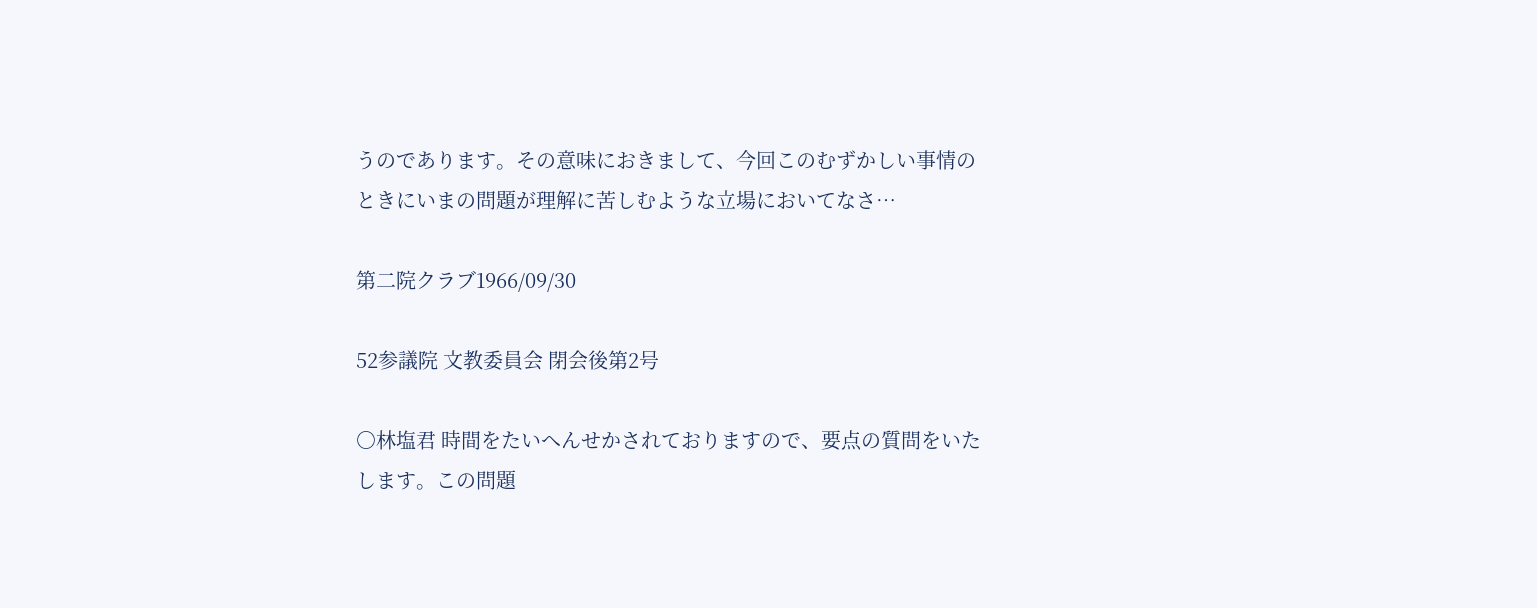うのであります。その意味におきまして、今回このむずかしい事情のときにいまの問題が理解に苦しむような立場においてなさ…

第二院クラブ1966/09/30

52参議院 文教委員会 閉会後第2号

○林塩君 時間をたいへんせかされておりますので、要点の質問をいたします。この問題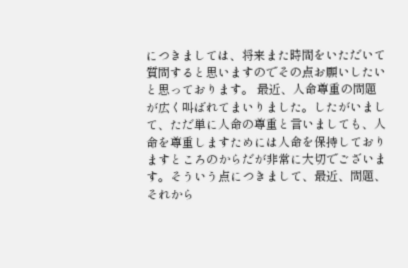につきましては、将来また時間をいただいて質問すると思いますのでその点お願いしたいと思っております。 最近、人命尊重の問題が広く叫ばれてまいりました。したがいまして、ただ単に人命の尊重と言いましても、人命を尊重しますためには人命を保持しておりますところのからだが非常に大切でございます。そういう点につきまして、最近、問題、それから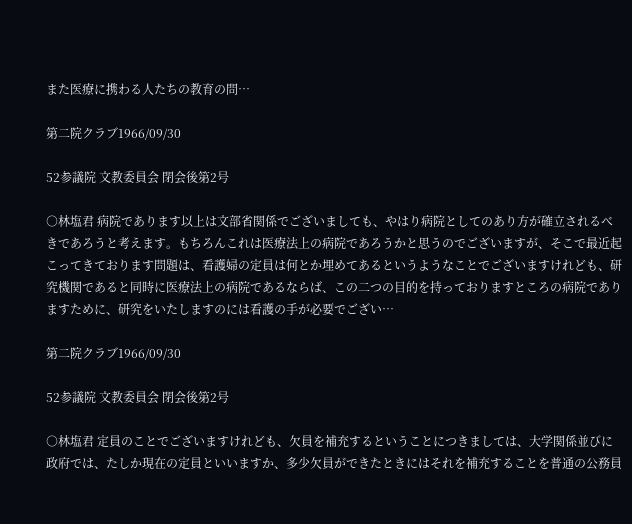また医療に携わる人たちの教育の問…

第二院クラブ1966/09/30

52参議院 文教委員会 閉会後第2号

○林塩君 病院であります以上は文部省関係でございましても、やはり病院としてのあり方が確立されるべきであろうと考えます。もちろんこれは医療法上の病院であろうかと思うのでございますが、そこで最近起こってきております問題は、看護婦の定員は何とか埋めてあるというようなことでございますけれども、研究機関であると同時に医療法上の病院であるならば、この二つの目的を持っておりますところの病院でありますために、研究をいたしますのには看護の手が必要でござい…

第二院クラブ1966/09/30

52参議院 文教委員会 閉会後第2号

○林塩君 定員のことでございますけれども、欠員を補充するということにつきましては、大学関係並びに政府では、たしか現在の定員といいますか、多少欠員ができたときにはそれを補充することを普通の公務員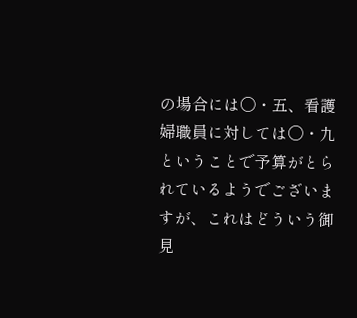の場合には〇・五、看護婦職員に対しては〇・九ということで予算がとられているようでございますが、これはどういう御見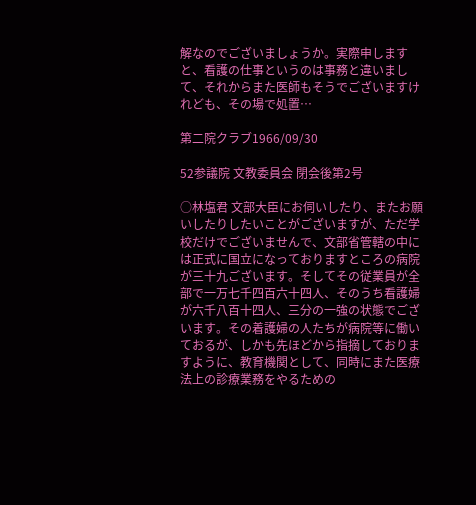解なのでございましょうか。実際申しますと、看護の仕事というのは事務と違いまして、それからまた医師もそうでございますけれども、その場で処置…

第二院クラブ1966/09/30

52参議院 文教委員会 閉会後第2号

○林塩君 文部大臣にお伺いしたり、またお願いしたりしたいことがございますが、ただ学校だけでございませんで、文部省管轄の中には正式に国立になっておりますところの病院が三十九ございます。そしてその従業員が全部で一万七千四百六十四人、そのうち看護婦が六千八百十四人、三分の一強の状態でございます。その着護婦の人たちが病院等に働いておるが、しかも先ほどから指摘しておりますように、教育機関として、同時にまた医療法上の診療業務をやるための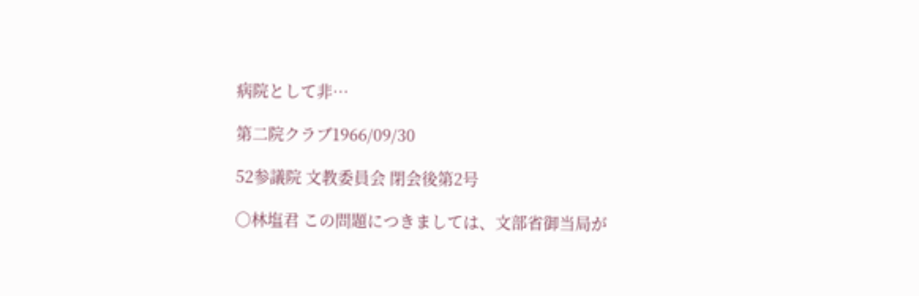病院として非…

第二院クラブ1966/09/30

52参議院 文教委員会 閉会後第2号

○林塩君 この問題につきましては、文部省御当局が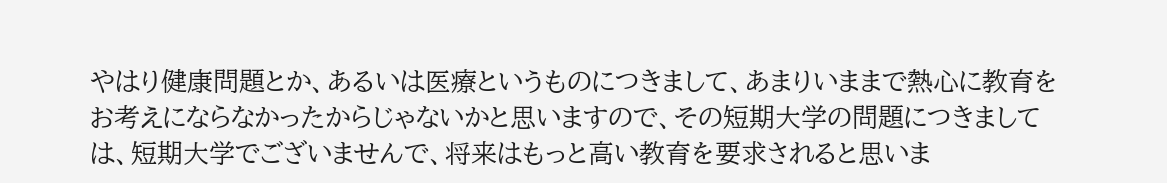やはり健康問題とか、あるいは医療というものにつきまして、あまりいままで熱心に教育をお考えにならなかったからじゃないかと思いますので、その短期大学の問題につきましては、短期大学でございませんで、将来はもっと高い教育を要求されると思いま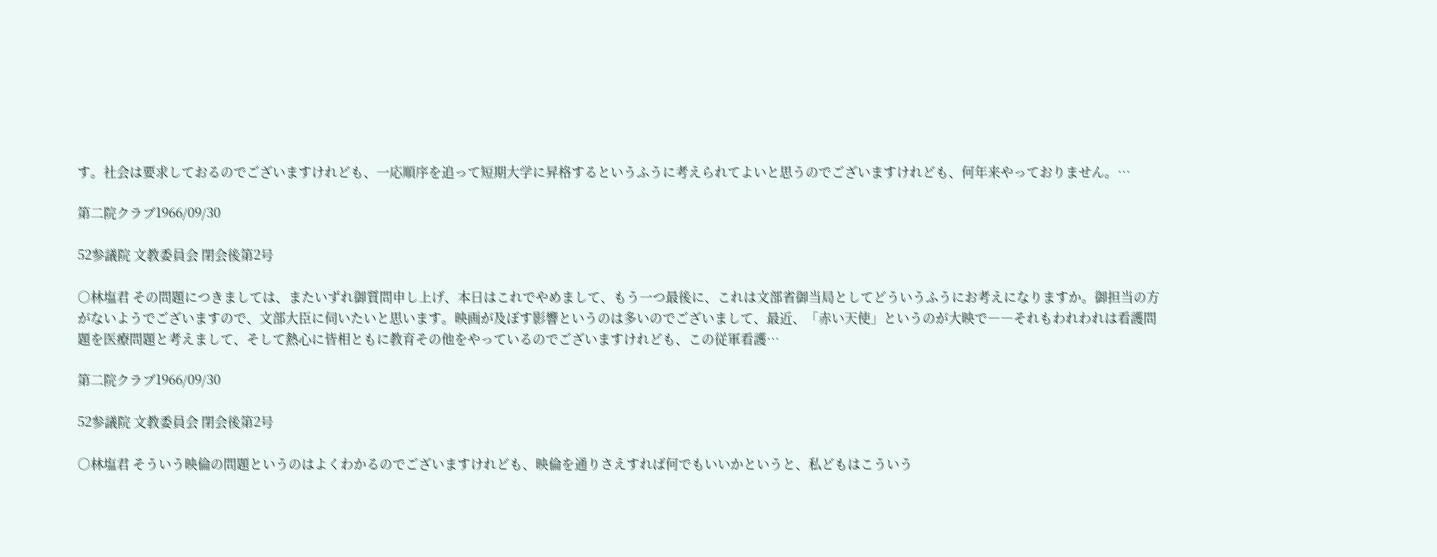す。社会は要求しておるのでございますけれども、一応順序を追って短期大学に昇格するというふうに考えられてよいと思うのでございますけれども、何年来やっておりません。…

第二院クラブ1966/09/30

52参議院 文教委員会 閉会後第2号

○林塩君 その問題につきましては、またいずれ御質問申し上げ、本日はこれでやめまして、もう一つ最後に、これは文部省御当局としてどういうふうにお考えになりますか。御担当の方がないようでございますので、文部大臣に伺いたいと思います。映画が及ぼす影響というのは多いのでございまして、最近、「赤い天使」というのが大映で――それもわれわれは看護問題を医療問題と考えまして、そして熱心に皆相ともに教育その他をやっているのでございますけれども、この従軍看護…

第二院クラブ1966/09/30

52参議院 文教委員会 閉会後第2号

○林塩君 そういう映倫の問題というのはよくわかるのでございますけれども、映倫を通りさえすれば何でもいいかというと、私どもはこういう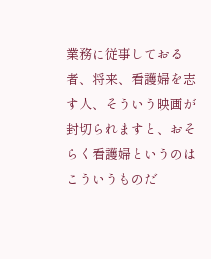業務に従事しておる者、将来、看護婦を志す人、そういう映画が封切られますと、おそらく看護婦というのはこういうものだ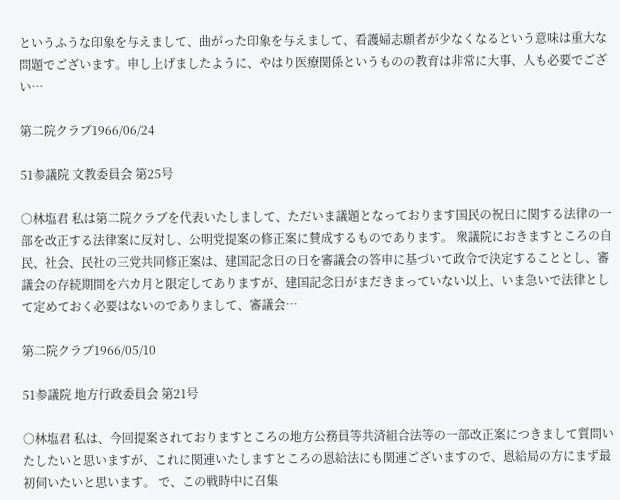というふうな印象を与えまして、曲がった印象を与えまして、看護婦志願者が少なくなるという意味は重大な問題でございます。申し上げましたように、やはり医療関係というものの教育は非常に大事、人も必要でござい…

第二院クラブ1966/06/24

51参議院 文教委員会 第25号

○林塩君 私は第二院クラブを代表いたしまして、ただいま議題となっております国民の祝日に関する法律の一部を改正する法律案に反対し、公明党提案の修正案に賛成するものであります。 衆議院におきますところの自民、社会、民社の三党共同修正案は、建国記念日の日を審議会の答申に基づいて政令で決定することとし、審議会の存続期間を六カ月と限定してありますが、建国記念日がまだきまっていない以上、いま急いで法律として定めておく必要はないのでありまして、審議会…

第二院クラブ1966/05/10

51参議院 地方行政委員会 第21号

○林塩君 私は、今回提案されておりますところの地方公務員等共済組合法等の一部改正案につきまして質問いたしたいと思いますが、これに関連いたしますところの恩給法にも関連ございますので、恩給局の方にまず最初伺いたいと思います。 で、この戦時中に召集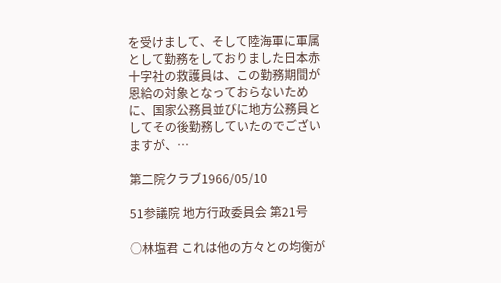を受けまして、そして陸海軍に軍属として勤務をしておりました日本赤十字社の救護員は、この勤務期間が恩給の対象となっておらないために、国家公務員並びに地方公務員としてその後勤務していたのでございますが、…

第二院クラブ1966/05/10

51参議院 地方行政委員会 第21号

○林塩君 これは他の方々との均衡が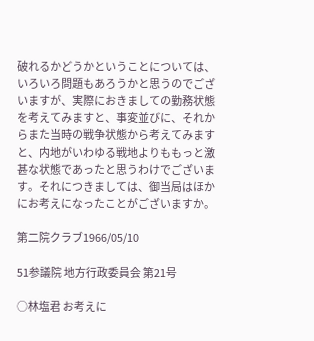破れるかどうかということについては、いろいろ問題もあろうかと思うのでございますが、実際におきましての勤務状態を考えてみますと、事変並びに、それからまた当時の戦争状態から考えてみますと、内地がいわゆる戦地よりももっと激甚な状態であったと思うわけでございます。それにつきましては、御当局はほかにお考えになったことがございますか。

第二院クラブ1966/05/10

51参議院 地方行政委員会 第21号

○林塩君 お考えに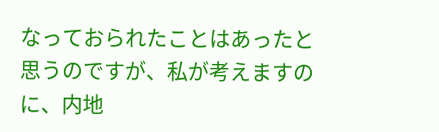なっておられたことはあったと思うのですが、私が考えますのに、内地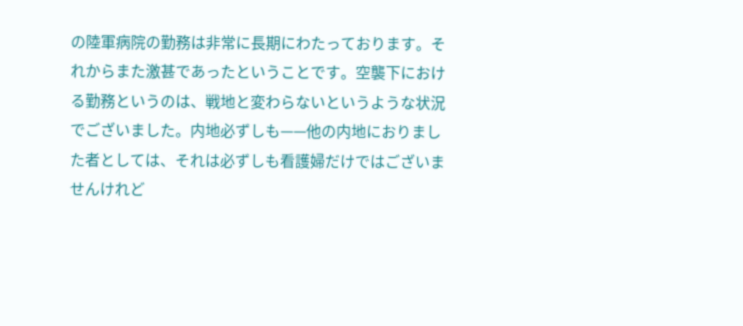の陸軍病院の勤務は非常に長期にわたっております。それからまた激甚であったということです。空襲下における勤務というのは、戦地と変わらないというような状況でございました。内地必ずしも——他の内地におりました者としては、それは必ずしも看護婦だけではございませんけれど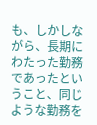も、しかしながら、長期にわたった勤務であったということ、同じような勤務を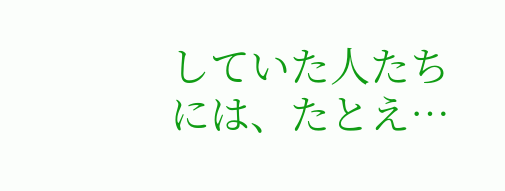していた人たちには、たとえ…